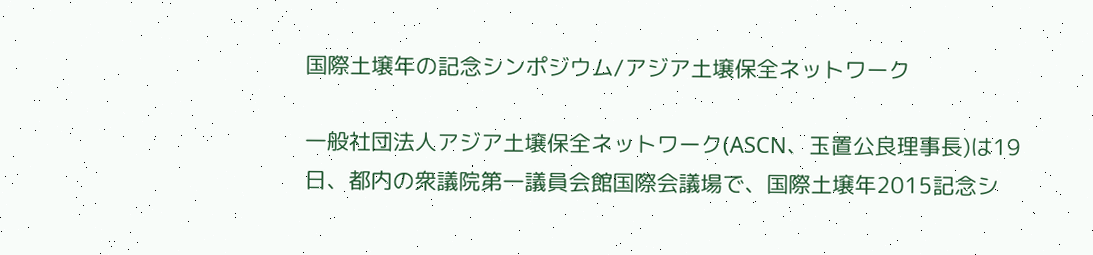国際土壌年の記念シンポジウム/アジア土壌保全ネットワーク

一般社団法人アジア土壌保全ネットワーク(ASCN、玉置公良理事長)は19日、都内の衆議院第一議員会館国際会議場で、国際土壌年2015記念シ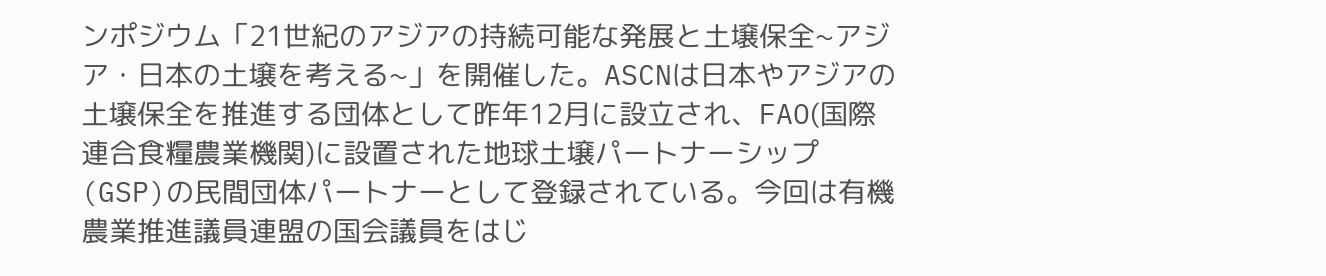ンポジウム「21世紀のアジアの持続可能な発展と土壌保全~アジア・日本の土壌を考える~」を開催した。ASCNは日本やアジアの土壌保全を推進する団体として昨年12月に設立され、FAO(国際連合食糧農業機関)に設置された地球土壌パートナーシップ(GSP)の民間団体パートナーとして登録されている。今回は有機農業推進議員連盟の国会議員をはじ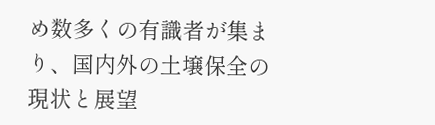め数多くの有識者が集まり、国内外の土壌保全の現状と展望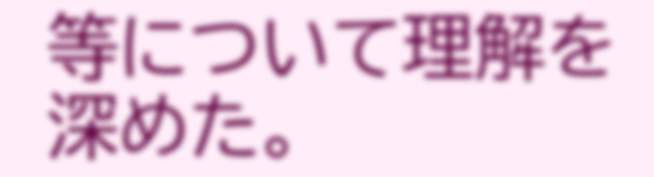等について理解を深めた。